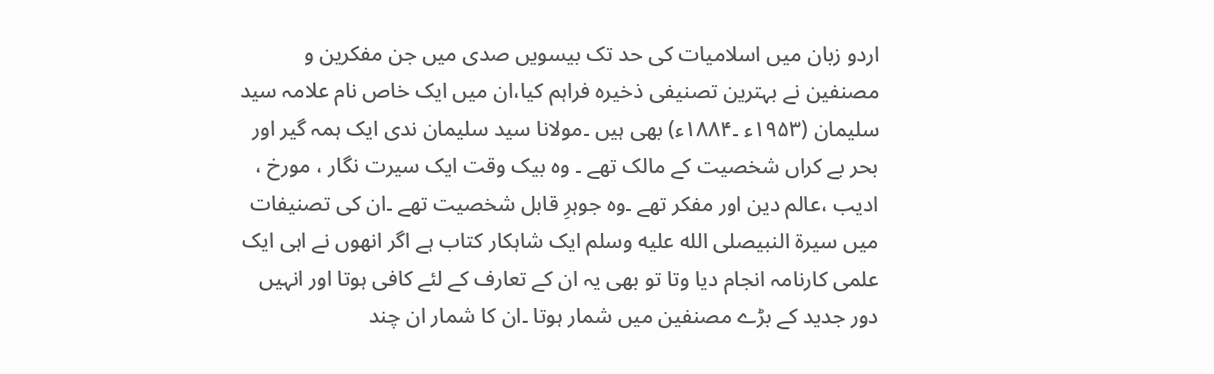اردو زبان میں اسلامیات کی حد تک بیسویں صدی میں جن مفکرین و مصنفین نے بہترین تصنیفی ذخیرہ فراہم کیا،ان میں ایک خاص نام علامہ سید سلیمان (۱۹۵۳ء ۔۱۸۸۴ء) بھی ہیں ۔مولانا سید سلیمان ندی ایک ہمہ گیر اور بحر بے کراں شخصیت کے مالک تھے ۔ وہ بیک وقت ایک سیرت نگار ، مورخ ، ادیب ،عالم دین اور مفکر تھے ۔وہ جوہرِ قابل شخصیت تھے ۔ان کی تصنیفات میں سیرۃ النبیصلى الله عليه وسلم ایک شاہکار کتاب ہے اگر انھوں نے اہی ایک علمی کارنامہ انجام دیا وتا تو بھی یہ ان کے تعارف کے لئے کافی ہوتا اور انہیں دور جدید کے بڑے مصنفین میں شمار ہوتا ۔ان کا شمار ان چند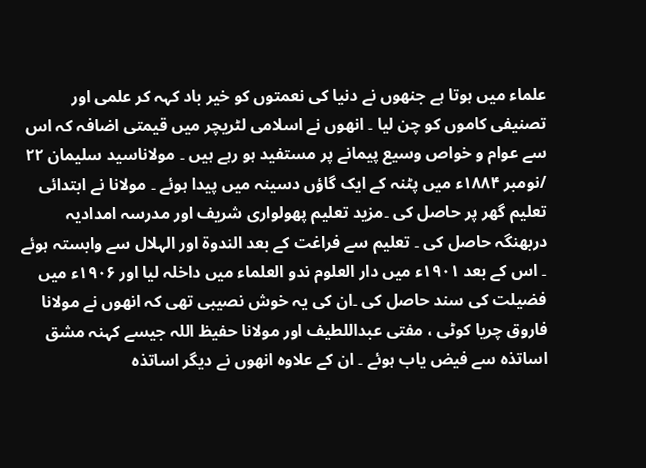علماء میں ہوتا ہے جنھوں نے دنیا کی نعمتوں کو خیر باد کہہ کر علمی اور تصنیفی کاموں کو چن لیا ۔ انھوں نے اسلامی لٹریچر میں قیمتی اضافہ کہ اس سے عوام و خواص وسیع پیمانے پر مستفید ہو رہے ہیں ۔ مولاناسید سلیمان ۲۲ /نومبر ۱۸۸۴ء میں پٹنہ کے ایک گاؤں دسینہ میں پیدا ہوئے ۔ مولانا نے ابتدائی تعلیم گھر پر حاصل کی ۔مزید تعلیم پھولواری شریف اور مدرسہ امدادیہ دربھنگہ حاصل کی ۔ تعلیم سے فراغت کے بعد الندوۃ اور الہلال سے وابستہ ہوئے ۔ اس کے بعد ۱۹۰۱ء میں دار العلوم ندو العلماء میں داخلہ لیا اور ۱۹۰۶ء میں فضیلت کی سند حاصل کی ۔ان کی یہ خوش نصیبی تھی کہ انھوں نے مولانا فاروق چریا کوٹی ، مفتی عبداللطیف اور مولانا حفیظ اللہ جیسے کہنہ مشق اساتذہ سے فیض یاب ہوئے ۔ ان کے علاوہ انھوں نے دیگر اساتذہ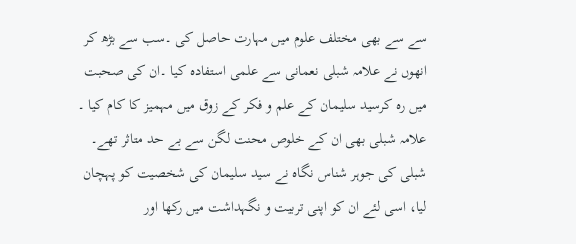سے سے بھی مختلف علوم میں مہارت حاصل کی ۔سب سے بڑھ کر انھوں نے علامہ شبلی نعمانی سے علمی استفادہ کیا ۔ان کی صحبت میں رہ کرسید سلیمان کے علم و فکر کے زوق میں مہمیز کا کام کیا ۔ علامہ شبلی بھی ان کے خلوص محنت لگن سے بے حد متاثر تھے۔ شبلی کی جوہر شناس نگاہ نے سید سلیمان کی شخصیت کو پہچان لیا، اسی لئے ان کو اپنی تربیت و نگہداشت میں رکھا اور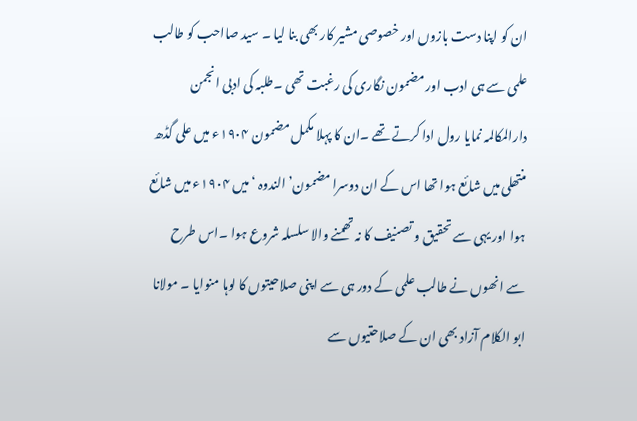ان کو اپنا دست بازوں اور خصوصی مشیر کار بھی بنا لیا ۔ سید صااحب کو طالب علمی سے ہی ادب اور مضمون نگاری کی رغبت تھی ۔طلبہ کی ادبی انجمن دارالمکالمہ نمایا رول ادا کرتے تھے ۔ان کا پہلا مکمل مضمون ۱۹۰۴ء میں علی گڈھ منتھلی میں شائع ہوا تھا اس کے ان دوسرا مضمون’الندوہ ‘ میں ۱۹۰۴ء میں شائع ہوا اور یہی سے تحقیق و تصنیف کا نہ تھمنے والا سلسلہ شروع ہوا ۔اس طرح سے انھوں نے طالب علمی کے دور ہی سے اپنی صلاحیتوں کا لوہا منوایا ۔ مولانا ابو الکلام آزاد بھی ان کے صلاحتیوں سے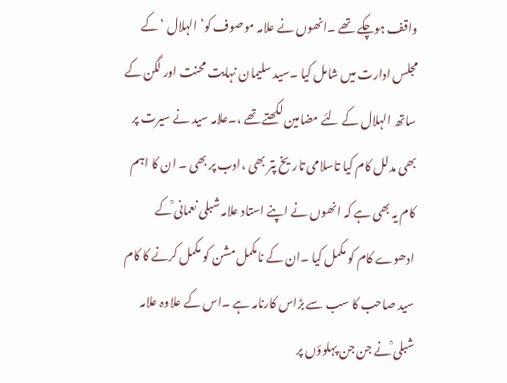واقف ہوچکے تھے ۔انھوں نے علامہ موصوف کو’ الہلال ‘کے مجلس ادارت میں شامل کیا ۔سید سلیمان نہایت محنت اور لگن کے ساتھ الہلال کے لئے مضامین لکھتے تھے ،۔علامہ سید نے سیرت پر بھی مدلل کام کیا تاسلامی تاریخ پتر بھی ،ادب پر بھی ۔ ان کا اہم کام یہ بھی ہے کہ انھوں نے اپنے استاد علامہ شبلی نعمانی ؒکے ادھوے کام کو مکمل کیا ۔ان کے نامکمل مشن کو مکمل کرنے کا کام سید صاحب کا سب سے بڑاس کارنامہ ہے ۔اس کے علاوہ علامہ شبلی ؒنے جن جن پہلوؤں پر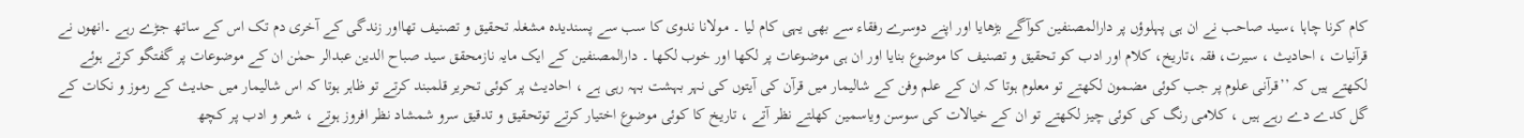کام کرنا چاہا ،سید صاحب نے ان ہی پہلوؤں پر دارالمصنفین کوآگے بڑھایا اور اپنے دوسرے رفقاء سے بھی یہی کام لیا ۔ مولانا ندوی کا سب سے پسندیدہ مشغلہ تحقیق و تصنیف تھااور زندگی کے آخری دم تک اس کے ساتھ جڑے رہے ۔انھوں نے قرآنیات ، احادیث ، سیرت، فقہ ،تاریخ، کلام اور ادب کو تحقیق و تصنیف کا موضوع بنایا اور ان ہی موضوعات پر لکھا اور خوب لکھا ۔ دارالمصنفین کے ایک مایہ نازمحقق سید صباح الدین عبدالر حمٰن ان کے موضوعات پر گفتگو کرتے ہوئے لکھتے ہیں کہ ’’قرآنی علوم پر جب کوئی مضمون لکھتے تو معلوم ہوتا کہ ان کے علم وفن کے شالیمار میں قرآن کی آیتوں کی نہر بہشت بہہ رہی ہے ، احادیث پر کوئی تحریر قلمبند کرتے تو ظاہر ہوتا کہ اس شالیمار میں حدیث کے رموز و نکات کے گل کدے دے رہے ہیں ، کلامی رنگ کی کوئی چیز لکھتے تو ان کے خیالات کی سوسن ویاسمین کھلتے نظر آتے ، تاریخ کا کوئی موضوع اختیار کرتے توتحقیق و تدقیق سرو شمشاد نظر افروز ہوتے ، شعر و ادب پر کچھ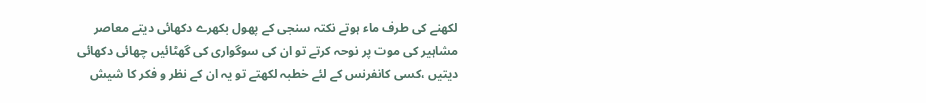لکھنے کی طرف ماء ہوتے نکتہ سنجی کے پھول بکھرے دکھائی دیتے معاصر مشاہیر کی موت پر نوحہ کرتے تو ان کی سوگواری کی گھٹائیں چھائی دکھائی دیتیں ،کسی کانفرنس کے لئے خطبہ لکھتے تو یہ ان کے نظر و فکر کا شیش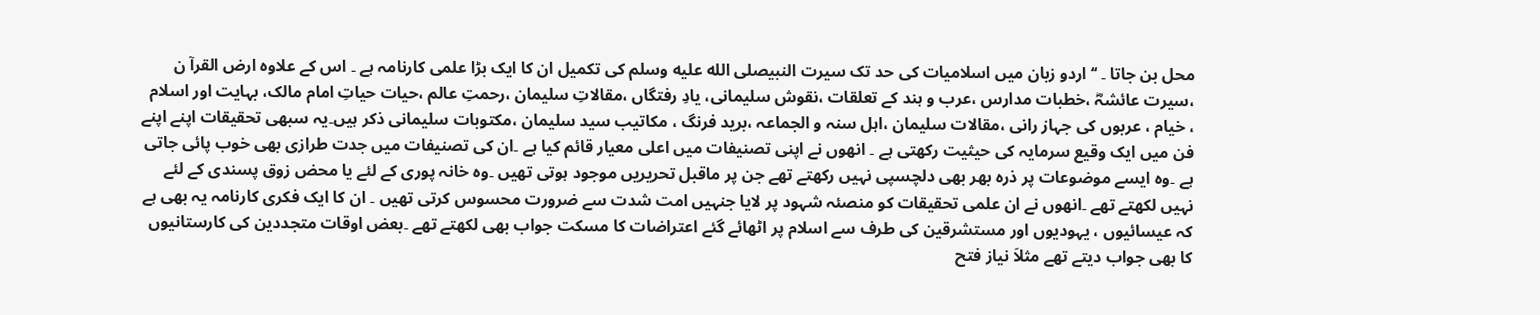محل بن جاتا ۔ ‘‘اردو زبان میں اسلامیات کی حد تک سیرت النبیصلى الله عليه وسلم کی تکمیل ان کا ایک بڑا علمی کارنامہ ہے ۔ اس کے علاوہ ارض القرآ ن ،سیرت عائشہؓ ،خطبات مدارس ،عرب و ہند کے تعلقات ،نقوش سلیمانی، یادِ رفتگاں ،مقالاتِ سلیمان ،رحمتِ عالم ،حیات حیاتِ امام مالک، بہایت اور اسلام ، خیام ، عربوں کی جہاز رانی ،مقالات سلیمان ،اہل سنہ و الجماعہ ،برید فرنگ ، مکاتیب سید سلیمان ،مکتوبات سلیمانی ذکر ہیں۔یہ سبھی تحقیقات اپنے اپنے فن میں ایک وقیع سرمایہ کی حیثیت رکھتی ہے ۔ انھوں نے اپنی تصنیفات میں اعلی معیار قائم کیا ہے ۔ان کی تصنیفات میں جدت طرازی بھی خوب پائی جاتی ہے ۔وہ ایسے موضوعات پر ذرہ بھر بھی دلچسپی نہیں رکھتے تھے جن پر ماقبل تحریریں موجود ہوتی تھیں ۔وہ خانہ پوری کے لئے یا محض زوق پسندی کے لئے نہیں لکھتے تھے ۔انھوں نے ان علمی تحقیقات کو منصئہ شہود پر لایا جنہیں امت شدت سے ضرورت محسوس کرتی تھیں ۔ ان کا ایک فکری کارنامہ یہ بھی ہے کہ عیسائیوں ، یہودیوں اور مستشرقین کی طرف سے اسلام پر اٹھائے گئے اعتراضات کا مسکت جواب بھی لکھتے تھے ۔بعض اوقات متجددین کی کارستانیوں کا بھی جواب دیتے تھے مثلاَ نیاز فتح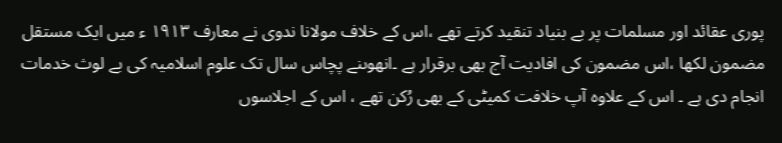پوری عقائد اور مسلمات پر بے بنیاد تنقید کرتے تھے ،اس کے خلاف مولانا ندوی نے معارف ۱۹۱۳ ء میں ایک مستقل مضمون لکھا ،اس مضمون کی افادیت آج بھی برقرار ہے ۔انھوںنے پچاس سال تک علوم اسلامیہ کی بے لوث خدمات انجام دی ہے ۔ اس کے علاوہ آپ خلافت کمیٹی کے بھی رُکن تھے ، اس کے اجلاسوں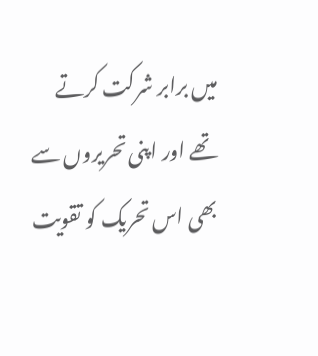میں برابر شرکت کرتے تھے اور اپنی تحریروں سے بھی اس تحریک کو تقویت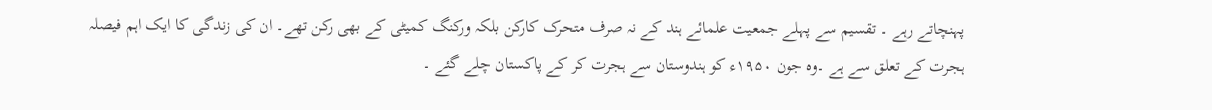پہنچاتے رہے ۔ تقسیم سے پہلے جمعیت علمائے ہند کے نہ صرف متحرک کارکن بلکہ ورکنگ کمیٹی کے بھی رکن تھے۔ ان کی زندگی کا ایک اہم فیصلہ ہجرت کے تعلق سے ہے ۔وہ جون ۱۹۵۰ء کو ہندوستان سے ہجرت کر کے پاکستان چلے گئے ۔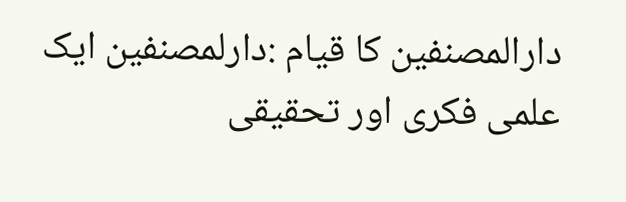دارالمصنفین کا قیام :دارلمصنفین ایک علمی فکری اور تحقیقی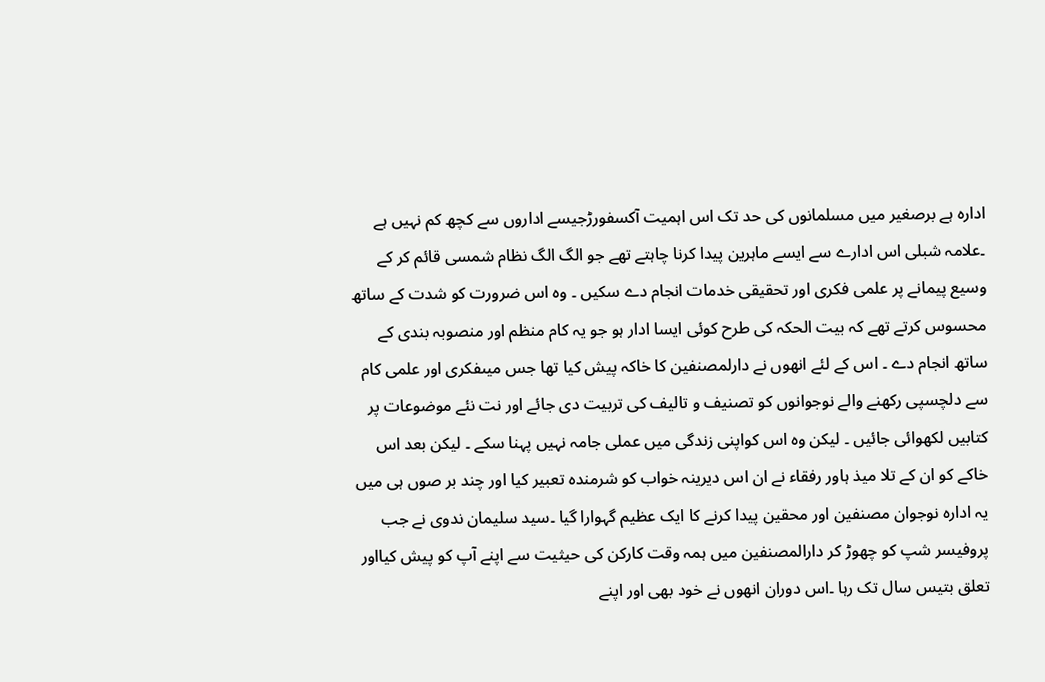ادارہ ہے برصغیر میں مسلمانوں کی حد تک اس اہمیت آکسفورڑجیسے اداروں سے کچھ کم نہیں ہے ۔علامہ شبلی اس ادارے سے ایسے ماہرین پیدا کرنا چاہتے تھے جو الگ الگ نظام شمسی قائم کر کے وسیع پیمانے پر علمی فکری اور تحقیقی خدمات انجام دے سکیں ۔ وہ اس ضرورت کو شدت کے ساتھ محسوس کرتے تھے کہ بیت الحکہ کی طرح کوئی ایسا ادار ہو جو یہ کام منظم اور منصوبہ بندی کے ساتھ انجام دے ۔ اس کے لئے انھوں نے دارلمصنفین کا خاکہ پیش کیا تھا جس میںفکری اور علمی کام سے دلچسپی رکھنے والے نوجوانوں کو تصنیف و تالیف کی تربیت دی جائے اور نت نئے موضوعات پر کتابیں لکھوائی جائیں ۔ لیکن وہ اس کواپنی زندگی میں عملی جامہ نہیں پہنا سکے ۔ لیکن بعد اس خاکے کو ان کے تلا میذ ہاور رفقاء نے ان اس دیرینہ خواب کو شرمندہ تعبیر کیا اور چند بر صوں ہی میں یہ ادارہ نوجوان مصنفین اور محقین پیدا کرنے کا ایک عظیم گہوارا گیا ۔سید سلیمان ندوی نے جب پروفیسر شپ کو چھوڑ کر دارالمصنفین میں ہمہ وقت کارکن کی حیثیت سے اپنے آپ کو پیش کیااور تعلق بتیس سال تک رہا ۔اس دوران انھوں نے خود بھی اور اپنے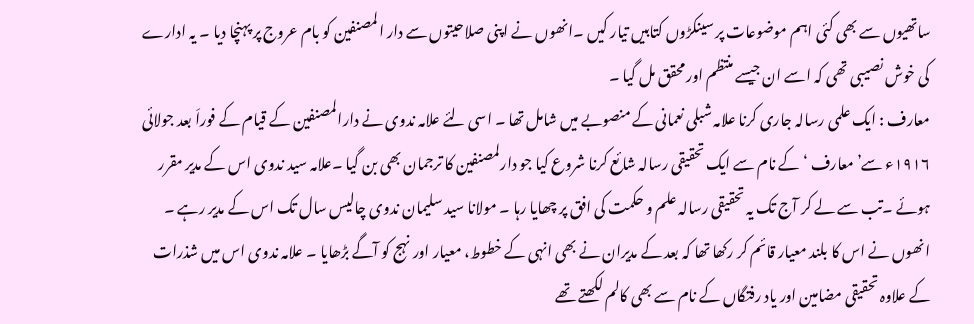ساتھیوں سے بھی کئی اہم موضوعات پر سینکڑوں کتابیں تیار کیں ۔انھوں نے اپنی صلاحیتوں سے دار المصنفین کو بام عروج پر پہنچا دیا ۔ یہ ادارے کی خوش نصیبی تھی کہ اسے ان جیسے منتظم اور محقق مل گیا ۔
معارف : ایک علمی رسالہ جاری کرنا علامہ شبلی نعمانی کے منصوبے میں شامل تھا ۔ اسی لئے علامہ ندوی نے دارالمصنفین کے قیام کے فوراَ بعد جولائی ۱۹۱۶ء سے’ معارف ‘کے نام سے ایک تحقیقی رسالہ شائع کرنا شروع کیا جو دارلمصنفین کا ترجمان بھی بن گیا ۔علامہ سید ندوی اس کے مدیر مقرر ہوئے ۔تب سے لے کر آج تک یہ تحقیقی رسالہ علم و حکمت کی افق پر چھایا رہا ۔ مولانا سید سلیمان ندوی چالیس سال تک اس کے مدیر رہے ۔ انھوں نے اس کا بلند معیار قائم کر رکھا تھا کہ بعد کے مدیران نے بھی انہی کے خطوط، معیار اور نہج کو آگے بڑھایا ۔ علامہ ندوی اس میں شذرات کے علاوہ تحقیقی مضامین اور یاد رفتگاں کے نام سے بھی کالم لکھتے تھے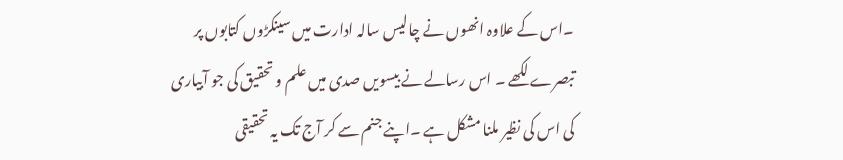۔اس کے علاوہ انھوں نے چالیس سالہ ادارت میں سینکڑوں کتابوں پر تبصرے لکھے ۔ اس رسالے نے بیسویں صدی میں علم و تحقیق کی جو آبیاری کی اس کی نظیر ملنا مشکل ہے ۔اپنے جنم سے کر آج تک یہ تحقیقی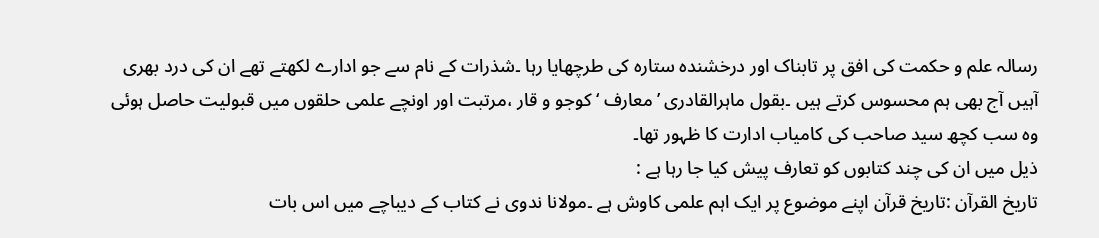رسالہ علم و حکمت کی افق پر تابناک اور درخشندہ ستارہ کی طرچھایا رہا ۔شذرات کے نام سے جو ادارے لکھتے تھے ان کی درد بھری آہیں آج بھی ہم محسوس کرتے ہیں ۔بقول ماہرالقادری ’معارف ‘ کوجو و قار ،مرتبت اور اونچے علمی حلقوں میں قبولیت حاصل ہوئی وہ سب کچھ سید صاحب کی کامیاب ادارت کا ظہور تھا۔
ذیل میں ان کی چند کتابوں کو تعارف پیش کیا جا رہا ہے :
تاریخ القرآن :تاریخ قرآن اپنے موضوع پر ایک اہم علمی کاوش ہے ۔مولانا ندوی نے کتاب کے دیباچے میں اس بات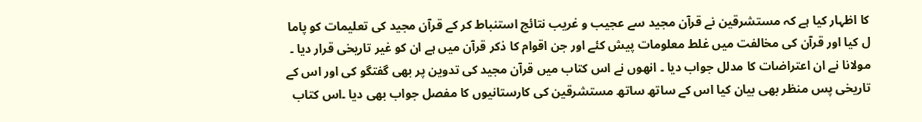کا اظہار کیا ہے کہ مستشرقین نے قرآن مجید سے عجیب و غریب نتائج استنباط کر کے قرآن مجید کی تعلیمات کو پاما ل کیا اور قرآن کی مخالفت میں غلط معلومات پیش کئے اور جن اقوام کا ذکر قرآن میں ہے ان کو غیر تاریخی قرار دیا ۔ مولانا نے ان اعتراضات کا مدلل جواب دیا ۔ انھوں نے اس کتاب میں قرآن مجید کی تدوین پر بھی گفتگو کی اور اس کے تاریخی پس منظر بھی بیان کیا اس کے ساتھ ساتھ مستشرقین کی کارستانیوں کا مفصل جواب بھی دیا ۔اس کتاب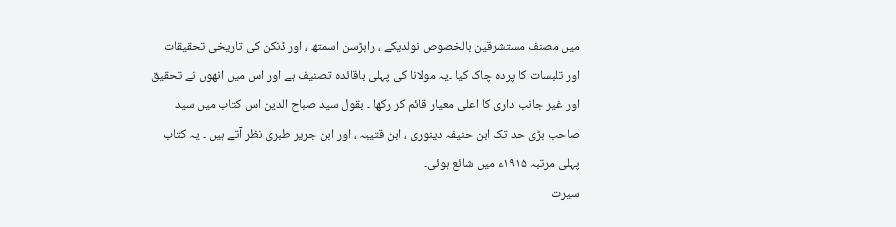میں مصنف مستشرقین بالخصوص نولدیکے ، رابڑسن اسمتھ ، اور ڈنکن کی تاریخی تحقیقات اور تلبسات کا پردہ چاک کیا ۔یہ مولانا کی پہلی باقائدہ تصنیف ہے اور اس میں انھوں نے تحقیق اور غیر جانب داری کا اعلی معیار قائم کر رکھا ۔ بقول سید صباح الدین اس کتاب میں سید صاحب بڑی حد تک ابن حنیفہ دینوری ، ابن قتیبہ ، اور ابن جریر طبری نظر آتے ہیں ۔ یہ کتاب پہلی مرتبہ ۱۹۱۵ء میں شائع ہوئی۔
سیرت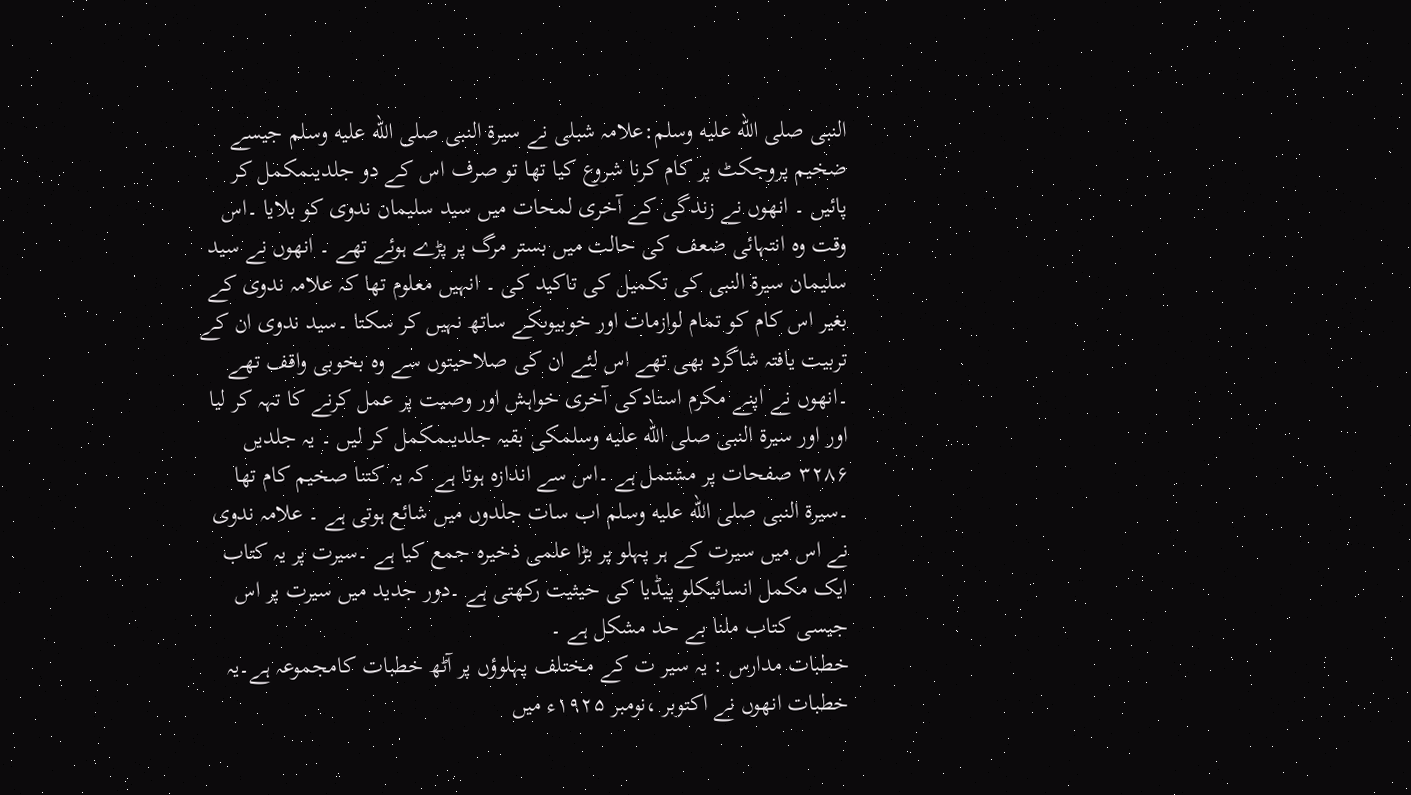النبی صلى الله عليه وسلم:علامہ شبلی نے سیرۃ النبی صلى الله عليه وسلم جیسے ضخیم پروجکٹ پر کام کرنا شروع کیا تھا تو صرف اس کے دو جلدیںمکمل کر پائیں ۔ انھوں نے زندگی کے آخری لمحات میں سید سلیمان ندوی کو بلایا ۔اس وقت وہ انتہائی ضعف کی حالت میں بستر مرگ پر پڑے ہوئے تھے ۔ انھوں نے سید سلیمان سیرۃ النبی کی تکمیل کی تاکید کی ۔ انہیں معلوم تھا کہ علامہ ندوی کے بغیر اس کام کو تمام لوازمات اور خوبیوںکے ساتھ نہیں کر سکتا ۔سید ندوی ان کے تربیت یافتہ شاگرد بھی تھے اس لئے ان کی صلاحیتوں سے وہ بخوبی واقف تھے ۔انھوں نے اپنے مکرم استادکی آخری خواہش اور وصیت پر عمل کرنے کا تہہ کر لیا اور اور سیرۃ النبی صلى الله عليه وسلمکی بقیہ جلدیںمکمل کر لیں ۔ یہ جلدیں ۳۲۸۶ صفحات پر مشتمل ہے ۔اس سے اندازہ ہوتا ہے کہ یہ کتنا صخیم کام تھا ۔سیرۃ النبی صلى الله عليه وسلم اب سات جلدوں میں شائع ہوتی ہے ۔ علامہ ندوی نے اس میں سیرت کے ہر پہلو پر بڑا علمی ذخیرہ جمع کیا ہے ۔سیرت پر یہ کتاب ایک مکمل انسائیکلو پیڈیا کی حیثیت رکھتی ہے ۔دور جدید میں سیرت پر اس جیسی کتاب ملنا بے حد مشکل ہے ۔
خطبات مدارس : یہ سیر ت کے مختلف پہلوؤں پر آٹھ خطبات کامجموعہ ہے۔یہ خطبات انھوں نے اکتوبر ،نومبر ۱۹۲۵ء میں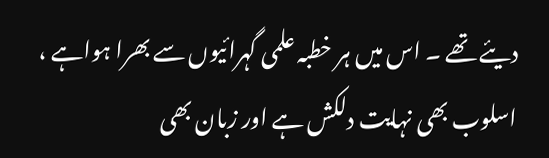دیئے تھے ۔ اس میں ہر خطبہ علمی گہرائیوں سے بھرا ہواہے ، اسلوب بھی نہایت دلکش ہے اور زبان بھی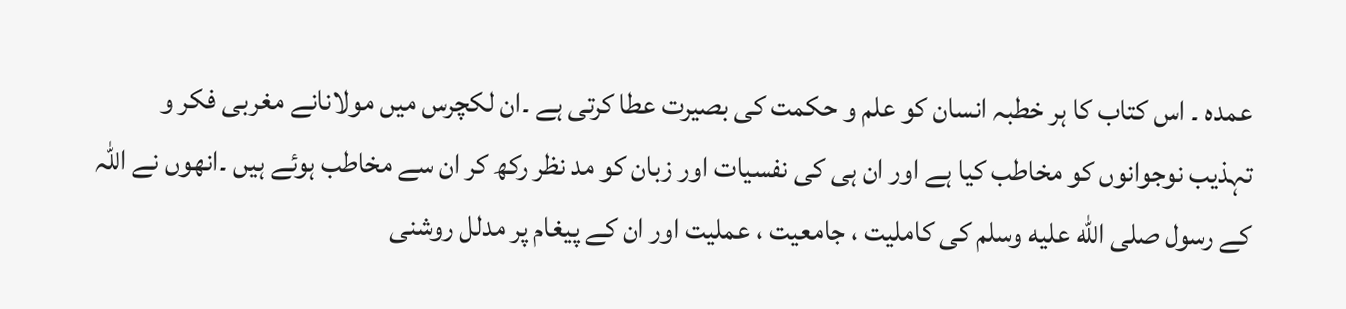عمدہ ۔ اس کتاب کا ہر خطبہ انسان کو علم و حکمت کی بصیرت عطا کرتی ہے ۔ان لکچرس میں مولانانے مغربی فکر و تہذیب نوجوانوں کو مخاطب کیا ہے اور ان ہی کی نفسیات اور زبان کو مد نظر رکھ کر ان سے مخاطب ہوئے ہیں ۔انھوں نے اللہ کے رسول صلى الله عليه وسلم کی کاملیت ، جامعیت ، عملیت اور ان کے پیغام پر مدلل روشنی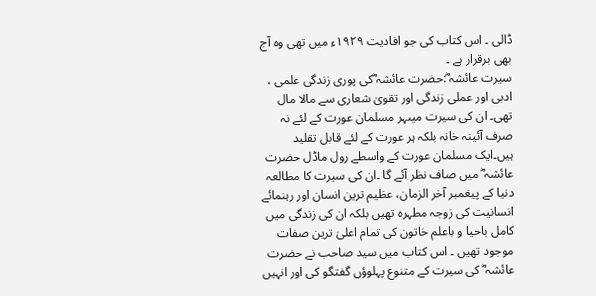ڈالی ۔ اس کتاب کی جو افادیت ۱۹۲۹ء میں تھی وہ آج بھی برقرار ہے ۔
سیرت عائشہ ؓ:حضرت عائشہ ؓکی پوری زندگی علمی ، ادبی اور عملی زندگی اور تقویٰ شعاری سے مالا مال تھی۔ ان کی سیرت میںہر مسلمان عورت کے لئے نہ صرف آئینہ خانہ بلکہ ہر عورت کے لئے قابل تقلید ہیں۔ایک مسلمان عورت کے واسطے رول ماڈل حضرت عائشہ ؓ میں صاف نظر آئے گا ۔ان کی سیرت کا مطالعہ دنیا کے پیغمبر آخر الزمان، عظیم ترین انسان اور رہنمائے انسانیت کی زوجہ مطہرہ تھیں بلکہ ان کی زندگی میں کامل باحیا و باعلم خاتون کی تمام اعلیٰ ترین صفات موجود تھیں ۔ اس کتاب میں سید صاحب نے حضرت عائشہ ؓ کی سیرت کے متنوع پہلوؤں گفتگو کی اور انہیں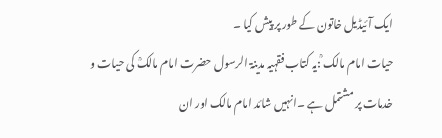ایک آئیڈیل خاتون کے طور پر پیش کیا ۔
حیات امام مالک ؒ:یہ کتاب فقہیہ مدینۃ الرسول حضرت امام مالکؒ کی حیات و خدمات پر مشتمل ہے ۔انہیں شائد امام مالک اور ان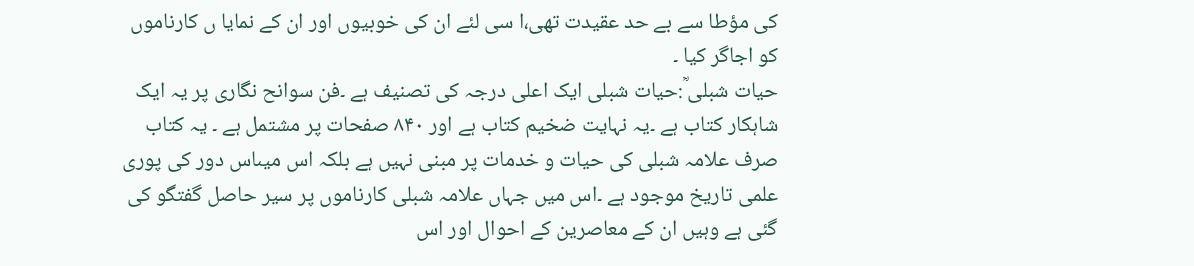کی مؤطا سے بے حد عقیدت تھی،ا سی لئے ان کی خوبیوں اور ان کے نمایا ں کارناموں کو اجاگر کیا ۔
حیات شبلی ؒ:حیات شبلی ایک اعلی درجہ کی تصنیف ہے ۔فن سوانح نگاری پر یہ ایک شاہکار کتاب ہے ۔یہ نہایت ضخیم کتاب ہے اور ۸۴۰ صفحات پر مشتمل ہے ۔ یہ کتاب صرف علامہ شبلی کی حیات و خدمات پر مبنی نہیں ہے بلکہ اس میںاس دور کی پوری علمی تاریخ موجود ہے ۔اس میں جہاں علامہ شبلی کارناموں پر سیر حاصل گفتگو کی گئی ہے وہیں ان کے معاصرین کے احوال اور اس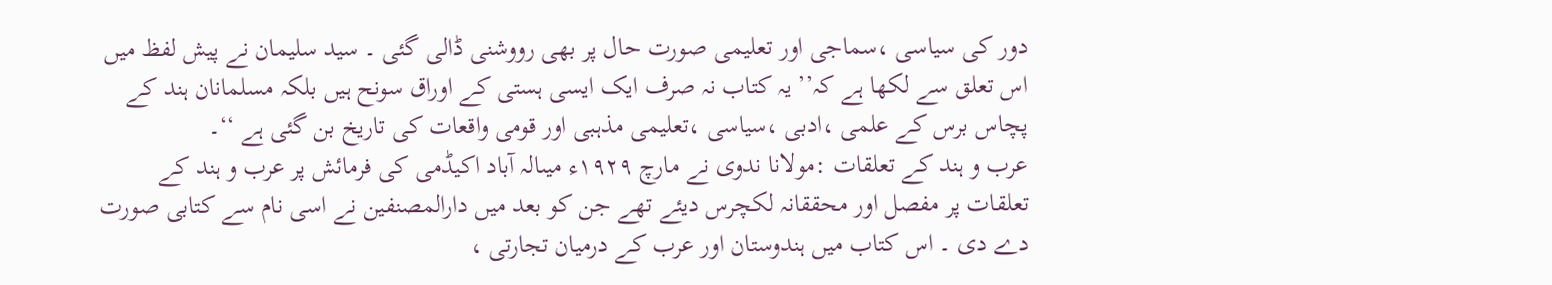دور کی سیاسی ،سماجی اور تعلیمی صورت حال پر بھی رووشنی ڈالی گئی ۔ سید سلیمان نے پیش لفظ میں اس تعلق سے لکھا ہے کہ’’ یہ کتاب نہ صرف ایک ایسی ہستی کے اوراق سونح ہیں بلکہ مسلمانان ہند کے پچاس برس کے علمی ،ادبی ،سیاسی ،تعلیمی مذہبی اور قومی واقعات کی تاریخ بن گئی ہے ‘‘۔
عرب و ہند کے تعلقات :مولانا ندوی نے مارچ ۱۹۲۹ء میںالہ آباد اکیڈمی کی فرمائش پر عرب و ہند کے تعلقات پر مفصل اور محققانہ لکچرس دیئے تھے جن کو بعد میں دارالمصنفین نے اسی نام سے کتابی صورت دے دی ۔ اس کتاب میں ہندوستان اور عرب کے درمیان تجارتی ،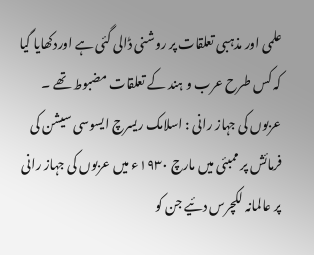علمی اور مذہبی تعلقات پر روشنی ڈالی گئی ہے اوردکھایا گیا کہ کس طرح عرب و ہند کے تعلقات مضبوط تھے ۔
عربوں کی جہاز رانی : اسلامک ریسرچ ایسوسی سیشن کی فرمائش پر ممبئی میں مارچ ۱۹۳۰ء میں عربوں کی جہاز رانی پر عالمانہ لکچرس دئیے جن کو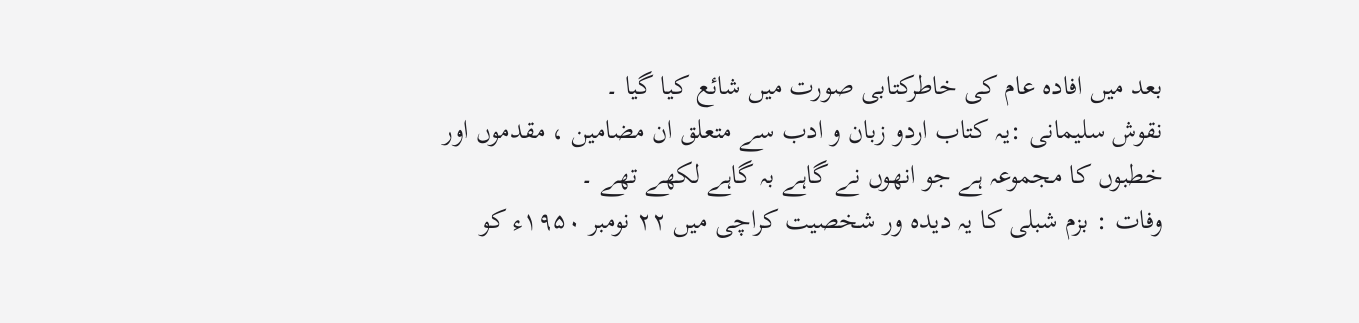بعد میں افادہ عام کی خاطرکتابی صورت میں شائع کیا گیا ۔
نقوش سلیمانی :یہ کتاب اردو زبان و ادب سے متعلق ان مضامین ، مقدموں اور خطبوں کا مجموعہ ہے جو انھوں نے گاہے بہ گاہے لکھے تھے ۔
وفات : بزم شبلی کا یہ دیدہ ور شخصیت کراچی میں ۲۲ نومبر ۱۹۵۰ء کو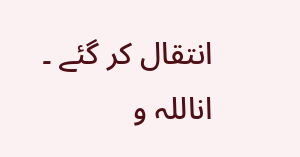انتقال کر گئے ۔ اناللہ و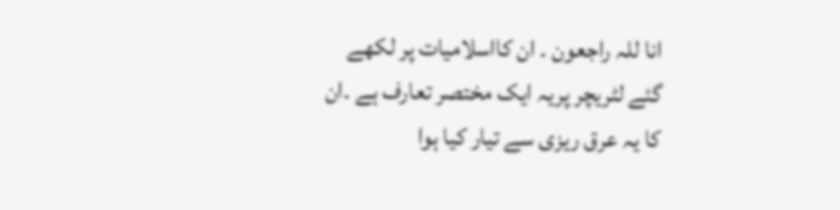انا للہ راجعون ۔ ان کااسلامیات پر لکھے گئے لٹریچر پریہ ایک مختصر تعارف ہے ۔ان کا یہ عرق ریزی سے تیار کیا ہوا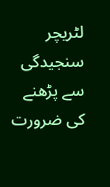لٹریچر سنجیدگی سے پڑھنے کی ضرورت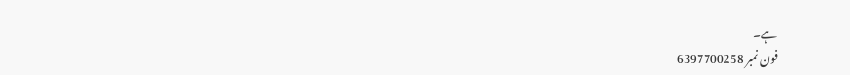ہے۔
فون نمبر 6397700258